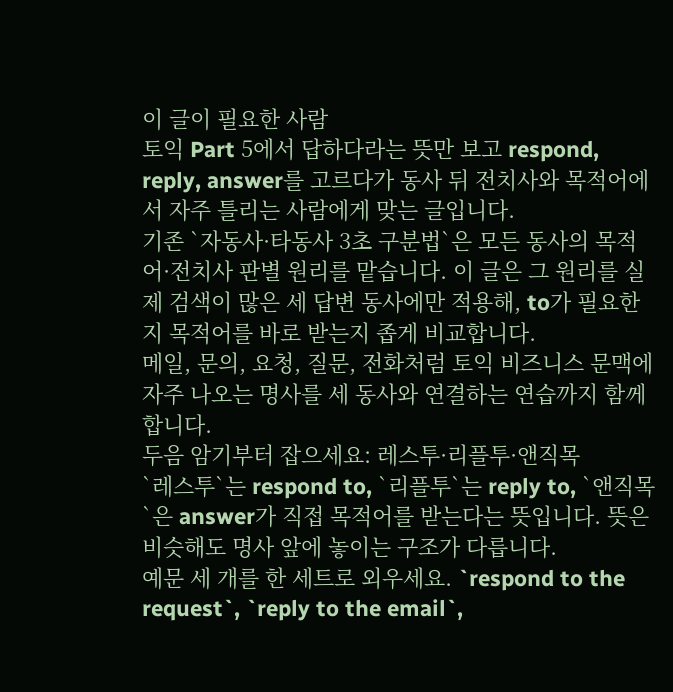이 글이 필요한 사람
토익 Part 5에서 답하다라는 뜻만 보고 respond, reply, answer를 고르다가 동사 뒤 전치사와 목적어에서 자주 틀리는 사람에게 맞는 글입니다.
기존 `자동사·타동사 3초 구분법`은 모든 동사의 목적어·전치사 판별 원리를 맡습니다. 이 글은 그 원리를 실제 검색이 많은 세 답변 동사에만 적용해, to가 필요한지 목적어를 바로 받는지 좁게 비교합니다.
메일, 문의, 요청, 질문, 전화처럼 토익 비즈니스 문맥에 자주 나오는 명사를 세 동사와 연결하는 연습까지 함께 합니다.
두음 암기부터 잡으세요: 레스투·리플투·앤직목
`레스투`는 respond to, `리플투`는 reply to, `앤직목`은 answer가 직접 목적어를 받는다는 뜻입니다. 뜻은 비슷해도 명사 앞에 놓이는 구조가 다릅니다.
예문 세 개를 한 세트로 외우세요. `respond to the request`, `reply to the email`,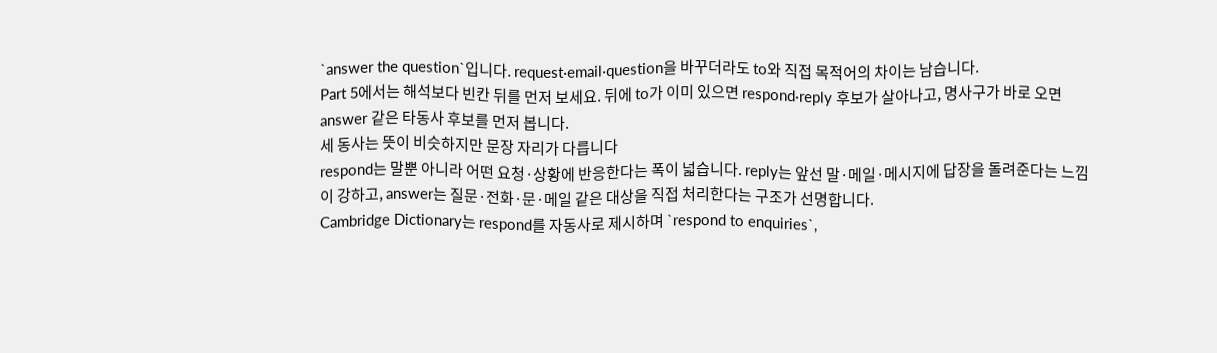`answer the question`입니다. request·email·question을 바꾸더라도 to와 직접 목적어의 차이는 남습니다.
Part 5에서는 해석보다 빈칸 뒤를 먼저 보세요. 뒤에 to가 이미 있으면 respond·reply 후보가 살아나고, 명사구가 바로 오면 answer 같은 타동사 후보를 먼저 봅니다.
세 동사는 뜻이 비슷하지만 문장 자리가 다릅니다
respond는 말뿐 아니라 어떤 요청·상황에 반응한다는 폭이 넓습니다. reply는 앞선 말·메일·메시지에 답장을 돌려준다는 느낌이 강하고, answer는 질문·전화·문·메일 같은 대상을 직접 처리한다는 구조가 선명합니다.
Cambridge Dictionary는 respond를 자동사로 제시하며 `respond to enquiries`,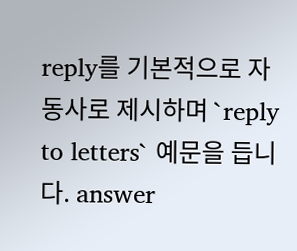reply를 기본적으로 자동사로 제시하며 `reply to letters` 예문을 듭니다. answer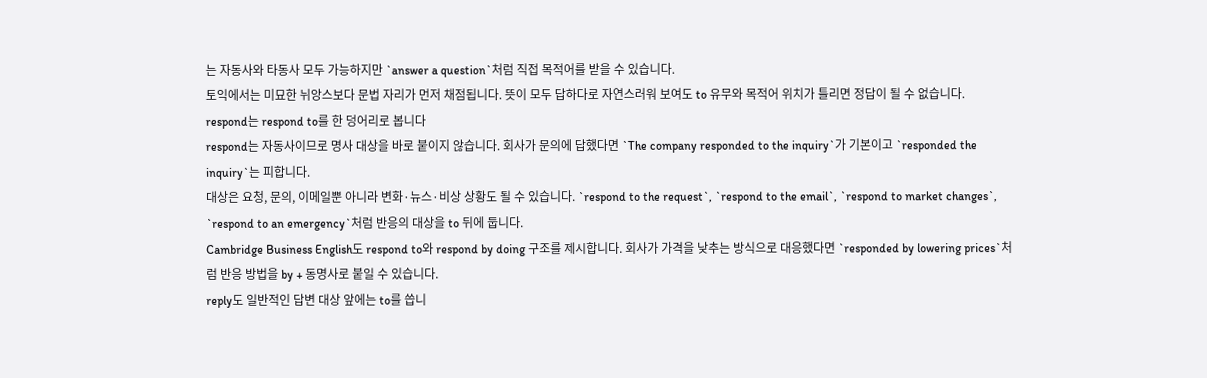는 자동사와 타동사 모두 가능하지만 `answer a question`처럼 직접 목적어를 받을 수 있습니다.
토익에서는 미묘한 뉘앙스보다 문법 자리가 먼저 채점됩니다. 뜻이 모두 답하다로 자연스러워 보여도 to 유무와 목적어 위치가 틀리면 정답이 될 수 없습니다.
respond는 respond to를 한 덩어리로 봅니다
respond는 자동사이므로 명사 대상을 바로 붙이지 않습니다. 회사가 문의에 답했다면 `The company responded to the inquiry`가 기본이고 `responded the inquiry`는 피합니다.
대상은 요청, 문의, 이메일뿐 아니라 변화·뉴스·비상 상황도 될 수 있습니다. `respond to the request`, `respond to the email`, `respond to market changes`, `respond to an emergency`처럼 반응의 대상을 to 뒤에 둡니다.
Cambridge Business English도 respond to와 respond by doing 구조를 제시합니다. 회사가 가격을 낮추는 방식으로 대응했다면 `responded by lowering prices`처럼 반응 방법을 by + 동명사로 붙일 수 있습니다.
reply도 일반적인 답변 대상 앞에는 to를 씁니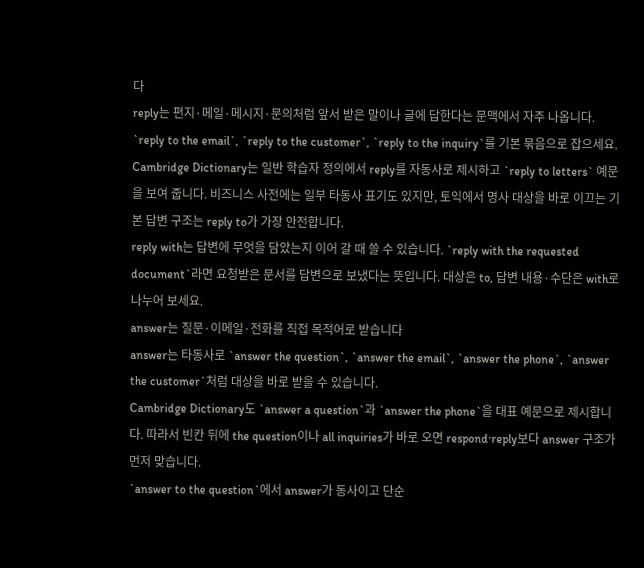다
reply는 편지·메일·메시지·문의처럼 앞서 받은 말이나 글에 답한다는 문맥에서 자주 나옵니다. `reply to the email`, `reply to the customer`, `reply to the inquiry`를 기본 묶음으로 잡으세요.
Cambridge Dictionary는 일반 학습자 정의에서 reply를 자동사로 제시하고 `reply to letters` 예문을 보여 줍니다. 비즈니스 사전에는 일부 타동사 표기도 있지만, 토익에서 명사 대상을 바로 이끄는 기본 답변 구조는 reply to가 가장 안전합니다.
reply with는 답변에 무엇을 담았는지 이어 갈 때 쓸 수 있습니다. `reply with the requested document`라면 요청받은 문서를 답변으로 보냈다는 뜻입니다. 대상은 to, 답변 내용·수단은 with로 나누어 보세요.
answer는 질문·이메일·전화를 직접 목적어로 받습니다
answer는 타동사로 `answer the question`, `answer the email`, `answer the phone`, `answer the customer`처럼 대상을 바로 받을 수 있습니다.
Cambridge Dictionary도 `answer a question`과 `answer the phone`을 대표 예문으로 제시합니다. 따라서 빈칸 뒤에 the question이나 all inquiries가 바로 오면 respond·reply보다 answer 구조가 먼저 맞습니다.
`answer to the question`에서 answer가 동사이고 단순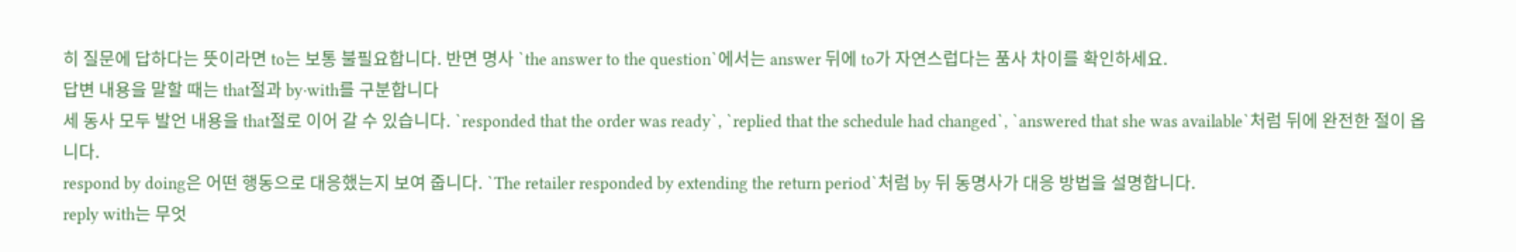히 질문에 답하다는 뜻이라면 to는 보통 불필요합니다. 반면 명사 `the answer to the question`에서는 answer 뒤에 to가 자연스럽다는 품사 차이를 확인하세요.
답변 내용을 말할 때는 that절과 by·with를 구분합니다
세 동사 모두 발언 내용을 that절로 이어 갈 수 있습니다. `responded that the order was ready`, `replied that the schedule had changed`, `answered that she was available`처럼 뒤에 완전한 절이 옵니다.
respond by doing은 어떤 행동으로 대응했는지 보여 줍니다. `The retailer responded by extending the return period`처럼 by 뒤 동명사가 대응 방법을 설명합니다.
reply with는 무엇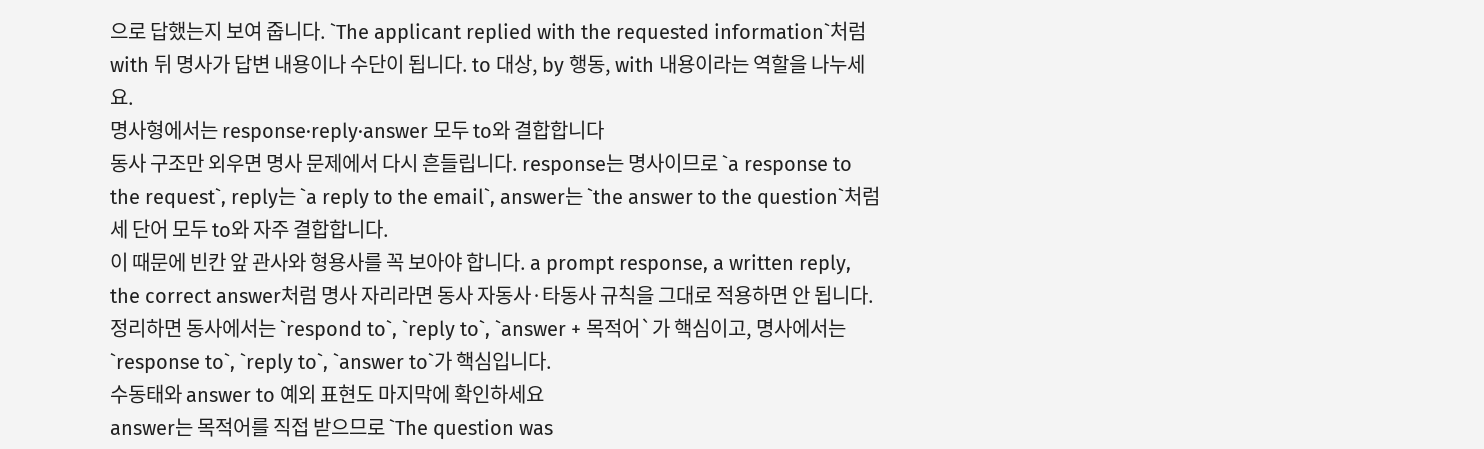으로 답했는지 보여 줍니다. `The applicant replied with the requested information`처럼 with 뒤 명사가 답변 내용이나 수단이 됩니다. to 대상, by 행동, with 내용이라는 역할을 나누세요.
명사형에서는 response·reply·answer 모두 to와 결합합니다
동사 구조만 외우면 명사 문제에서 다시 흔들립니다. response는 명사이므로 `a response to the request`, reply는 `a reply to the email`, answer는 `the answer to the question`처럼 세 단어 모두 to와 자주 결합합니다.
이 때문에 빈칸 앞 관사와 형용사를 꼭 보아야 합니다. a prompt response, a written reply, the correct answer처럼 명사 자리라면 동사 자동사·타동사 규칙을 그대로 적용하면 안 됩니다.
정리하면 동사에서는 `respond to`, `reply to`, `answer + 목적어`가 핵심이고, 명사에서는 `response to`, `reply to`, `answer to`가 핵심입니다.
수동태와 answer to 예외 표현도 마지막에 확인하세요
answer는 목적어를 직접 받으므로 `The question was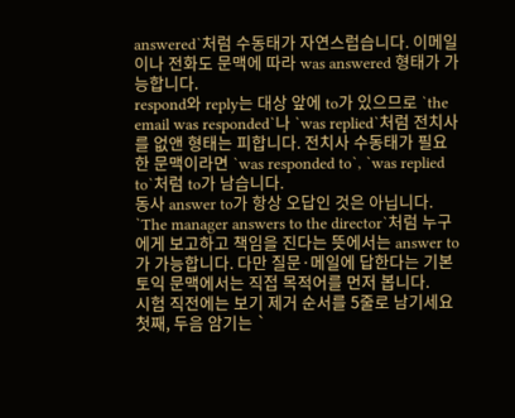answered`처럼 수동태가 자연스럽습니다. 이메일이나 전화도 문맥에 따라 was answered 형태가 가능합니다.
respond와 reply는 대상 앞에 to가 있으므로 `the email was responded`나 `was replied`처럼 전치사를 없앤 형태는 피합니다. 전치사 수동태가 필요한 문맥이라면 `was responded to`, `was replied to`처럼 to가 남습니다.
동사 answer to가 항상 오답인 것은 아닙니다. `The manager answers to the director`처럼 누구에게 보고하고 책임을 진다는 뜻에서는 answer to가 가능합니다. 다만 질문·메일에 답한다는 기본 토익 문맥에서는 직접 목적어를 먼저 봅니다.
시험 직전에는 보기 제거 순서를 5줄로 남기세요
첫째, 두음 암기는 `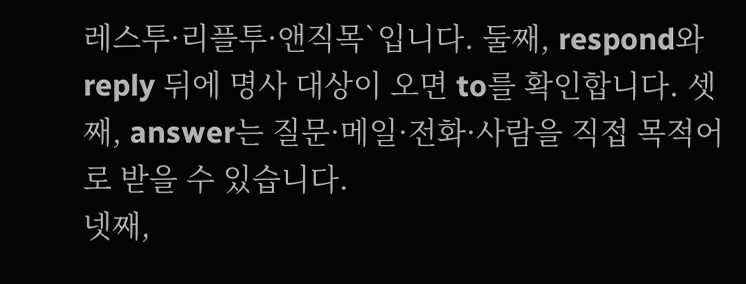레스투·리플투·앤직목`입니다. 둘째, respond와 reply 뒤에 명사 대상이 오면 to를 확인합니다. 셋째, answer는 질문·메일·전화·사람을 직접 목적어로 받을 수 있습니다.
넷째,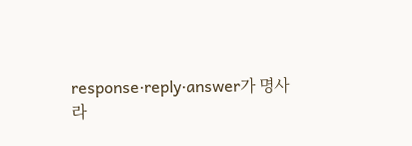response·reply·answer가 명사라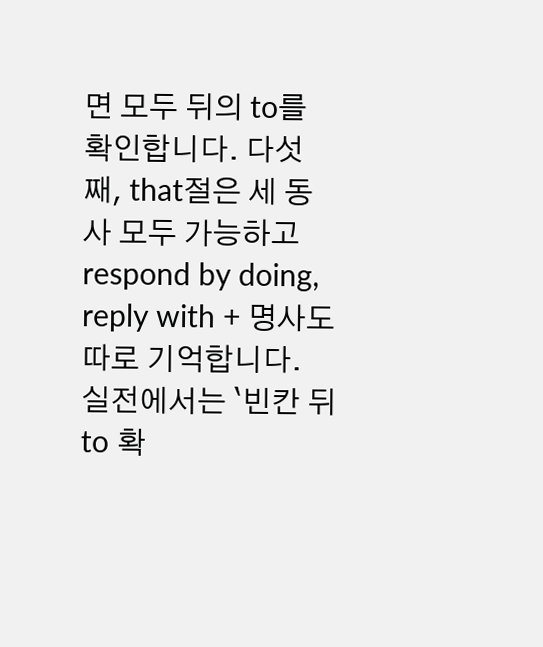면 모두 뒤의 to를 확인합니다. 다섯째, that절은 세 동사 모두 가능하고 respond by doing, reply with + 명사도 따로 기억합니다.
실전에서는 `빈칸 뒤 to 확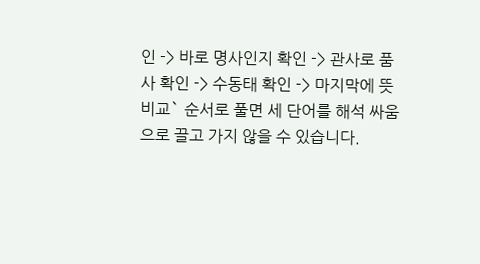인 -> 바로 명사인지 확인 -> 관사로 품사 확인 -> 수동태 확인 -> 마지막에 뜻 비교` 순서로 풀면 세 단어를 해석 싸움으로 끌고 가지 않을 수 있습니다.